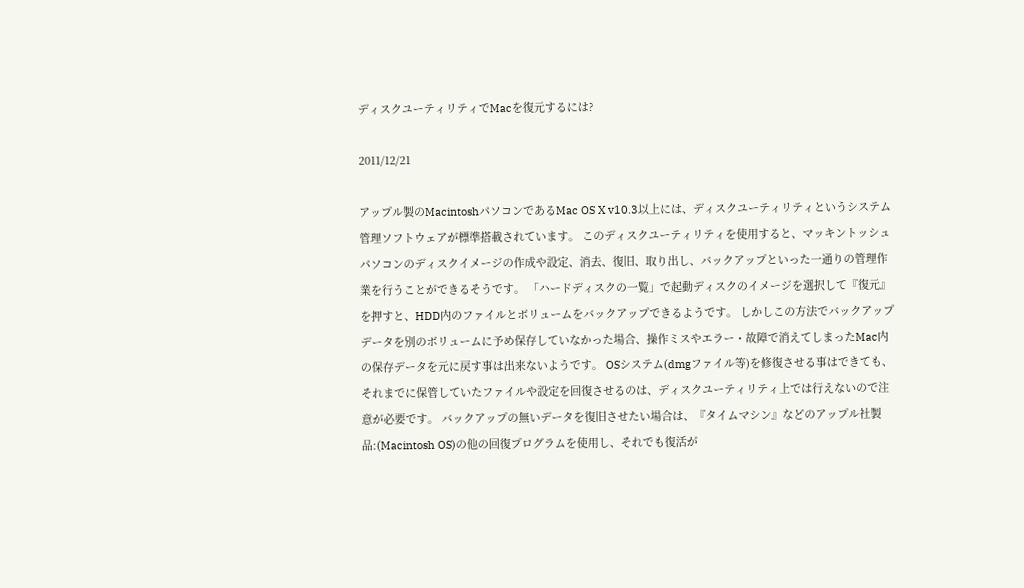ディスクユーティリティでMacを復元するには?

2011/12/21

アップル製のMacintoshパソコンであるMac OS X v10.3以上には、ディスクユーティリティというシステム管理ソフトウェアが標準搭載されています。 このディスクユーティリティを使用すると、マッキントッシュパソコンのディスクイメージの作成や設定、消去、復旧、取り出し、バックアップといった一通りの管理作業を行うことができるそうです。 「ハードディスクの一覧」で起動ディスクのイメージを選択して『復元』を押すと、HDD内のファイルとボリュームをバックアップできるようです。 しかしこの方法でバックアップデータを別のボリュームに予め保存していなかった場合、操作ミスやエラー・故障で消えてしまったMac内の保存データを元に戻す事は出来ないようです。 OSシステム(dmgファイル等)を修復させる事はできても、それまでに保管していたファイルや設定を回復させるのは、ディスクユーティリティ上では行えないので注意が必要です。 バックアップの無いデータを復旧させたい場合は、『タイムマシン』などのアップル社製品:(Macintosh OS)の他の回復プログラムを使用し、それでも復活が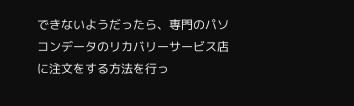できないようだったら、専門のパソコンデータのリカバリーサービス店に注文をする方法を行っ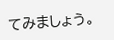てみましょう。